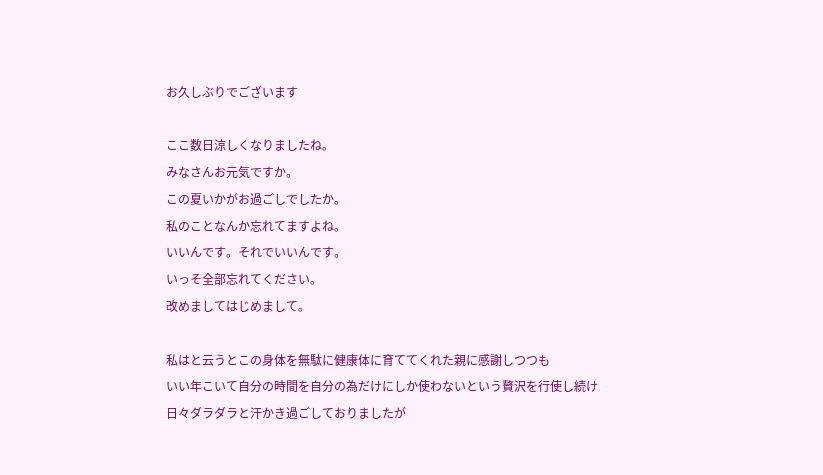お久しぶりでございます

ここ数日涼しくなりましたね。
みなさんお元気ですか。
この夏いかがお過ごしでしたか。
私のことなんか忘れてますよね。
いいんです。それでいいんです。
いっそ全部忘れてください。
改めましてはじめまして。

私はと云うとこの身体を無駄に健康体に育ててくれた親に感謝しつつも
いい年こいて自分の時間を自分の為だけにしか使わないという贅沢を行使し続け
日々ダラダラと汗かき過ごしておりましたが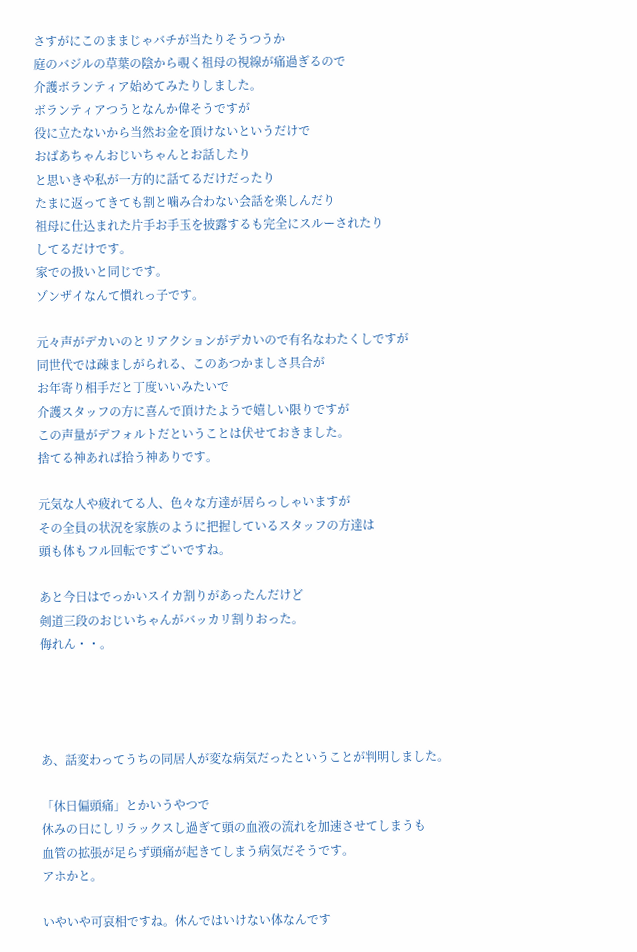さすがにこのままじゃバチが当たりそうつうか
庭のバジルの草葉の陰から覗く祖母の視線が痛過ぎるので
介護ボランティア始めてみたりしました。
ボランティアつうとなんか偉そうですが
役に立たないから当然お金を頂けないというだけで
おばあちゃんおじいちゃんとお話したり
と思いきや私が一方的に話てるだけだったり
たまに返ってきても割と噛み合わない会話を楽しんだり
祖母に仕込まれた片手お手玉を披露するも完全にスルーされたり
してるだけです。
家での扱いと同じです。
ゾンザイなんて慣れっ子です。

元々声がデカいのとリアクションがデカいので有名なわたくしですが
同世代では疎ましがられる、このあつかましさ具合が
お年寄り相手だと丁度いいみたいで
介護スタッフの方に喜んで頂けたようで嬉しい限りですが
この声量がデフォルトだということは伏せておきました。
捨てる神あれば拾う神ありです。

元気な人や疲れてる人、色々な方達が居らっしゃいますが
その全員の状況を家族のように把握しているスタッフの方達は
頭も体もフル回転ですごいですね。

あと今日はでっかいスイカ割りがあったんだけど
剣道三段のおじいちゃんがバッカリ割りおった。
侮れん・・。




あ、話変わってうちの同居人が変な病気だったということが判明しました。

「休日偏頭痛」とかいうやつで
休みの日にしリラックスし過ぎて頭の血液の流れを加速させてしまうも
血管の拡張が足らず頭痛が起きてしまう病気だそうです。
アホかと。

いやいや可哀相ですね。休んではいけない体なんです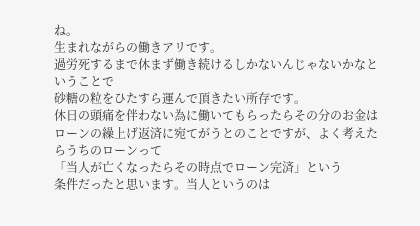ね。
生まれながらの働きアリです。
過労死するまで休まず働き続けるしかないんじゃないかなということで
砂糖の粒をひたすら運んで頂きたい所存です。
休日の頭痛を伴わない為に働いてもらったらその分のお金は
ローンの繰上げ返済に宛てがうとのことですが、よく考えたらうちのローンって
「当人が亡くなったらその時点でローン完済」という
条件だったと思います。当人というのは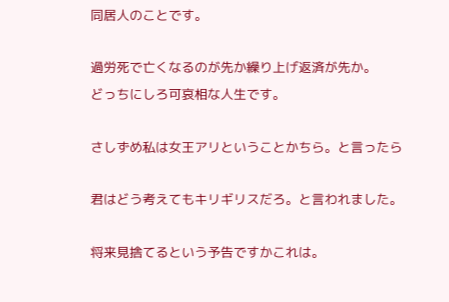同居人のことです。

過労死で亡くなるのが先か繰り上げ返済が先か。
どっちにしろ可哀相な人生です。

さしずめ私は女王アリということかちら。と言ったら

君はどう考えてもキリギリスだろ。と言われました。

将来見捨てるという予告ですかこれは。